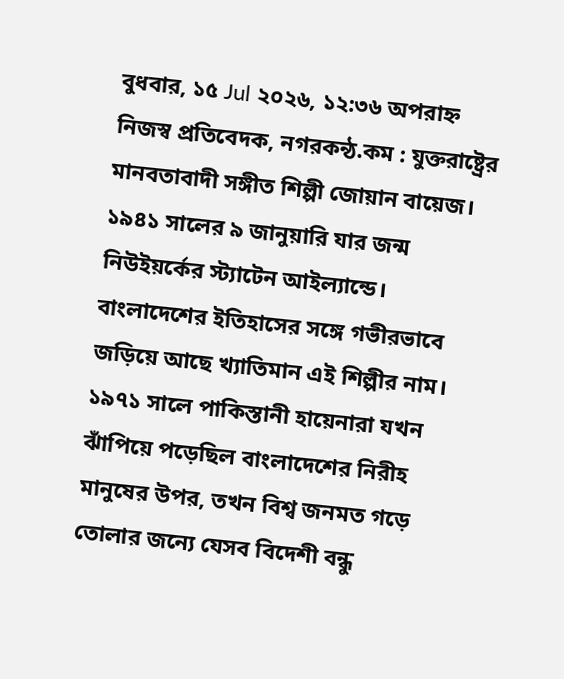বুধবার, ১৫ Jul ২০২৬, ১২:৩৬ অপরাহ্ন
নিজস্ব প্রতিবেদক, নগরকন্ঠ.কম : যুক্তরাষ্ট্রের মানবতাবাদী সঙ্গীত শিল্পী জোয়ান বায়েজ। ১৯৪১ সালের ৯ জানুয়ারি যার জন্ম নিউইয়র্কের স্ট্যাটেন আইল্যান্ডে। বাংলাদেশের ইতিহাসের সঙ্গে গভীরভাবে জড়িয়ে আছে খ্যাতিমান এই শিল্পীর নাম।
১৯৭১ সালে পাকিস্তানী হায়েনারা যখন ঝাঁপিয়ে পড়েছিল বাংলাদেশের নিরীহ মানুষের উপর, তখন বিশ্ব জনমত গড়ে তোলার জন্যে যেসব বিদেশী বন্ধু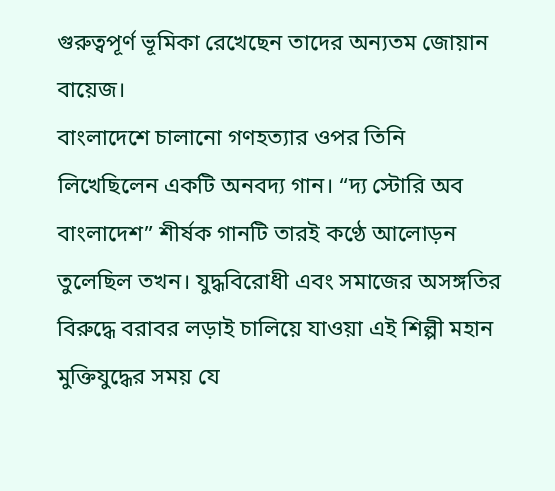গুরুত্বপূর্ণ ভূমিকা রেখেছেন তাদের অন্যতম জোয়ান বায়েজ।
বাংলাদেশে চালানো গণহত্যার ওপর তিনি লিখেছিলেন একটি অনবদ্য গান। “দ্য স্টোরি অব বাংলাদেশ” শীর্ষক গানটি তারই কণ্ঠে আলোড়ন তুলেছিল তখন। যুদ্ধবিরোধী এবং সমাজের অসঙ্গতির বিরুদ্ধে বরাবর লড়াই চালিয়ে যাওয়া এই শিল্পী মহান মুক্তিযুদ্ধের সময় যে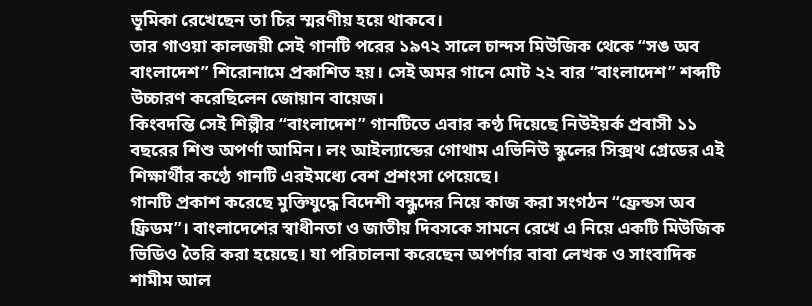ভূমিকা রেখেছেন তা চির স্মরণীয় হয়ে থাকবে।
তার গাওয়া কালজয়ী সেই গানটি পরের ১৯৭২ সালে চান্দস মিউজিক থেকে “সঙ অব বাংলাদেশ” শিরোনামে প্রকাশিত হয়। সেই অমর গানে মোট ২২ বার “বাংলাদেশ” শব্দটি উচ্চারণ করেছিলেন জোয়ান বায়েজ।
কিংবদন্তি সেই শিল্পীর “বাংলাদেশ” গানটিতে এবার কণ্ঠ দিয়েছে নিউইয়র্ক প্রবাসী ১১ বছরের শিশু অপর্ণা আমিন। লং আইল্যান্ডের গোথাম এভিনিউ স্কুলের সিক্সথ গ্রেডের এই শিক্ষার্থীর কণ্ঠে গানটি এরইমধ্যে বেশ প্রশংসা পেয়েছে।
গানটি প্রকাশ করেছে মুক্তিযুদ্ধে বিদেশী বন্ধুদের নিয়ে কাজ করা সংগঠন “ফ্রেন্ডস অব ফ্রিডম”। বাংলাদেশের স্বাধীনতা ও জাতীয় দিবসকে সামনে রেখে এ নিয়ে একটি মিউজিক ভিডিও তৈরি করা হয়েছে। যা পরিচালনা করেছেন অপর্ণার বাবা লেখক ও সাংবাদিক শামীম আল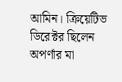আমিন। ক্রিয়েটিভ ডিরেক্টর ছিলেন অপর্ণার মা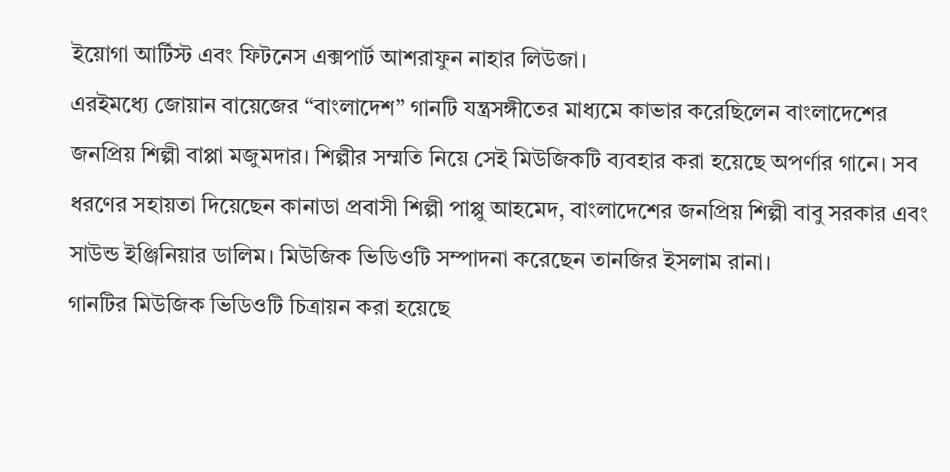ইয়োগা আর্টিস্ট এবং ফিটনেস এক্সপার্ট আশরাফুন নাহার লিউজা।
এরইমধ্যে জোয়ান বায়েজের “বাংলাদেশ” গানটি যন্ত্রসঙ্গীতের মাধ্যমে কাভার করেছিলেন বাংলাদেশের জনপ্রিয় শিল্পী বাপ্পা মজুমদার। শিল্পীর সম্মতি নিয়ে সেই মিউজিকটি ব্যবহার করা হয়েছে অপর্ণার গানে। সব ধরণের সহায়তা দিয়েছেন কানাডা প্রবাসী শিল্পী পাপ্পু আহমেদ, বাংলাদেশের জনপ্রিয় শিল্পী বাবু সরকার এবং সাউন্ড ইঞ্জিনিয়ার ডালিম। মিউজিক ভিডিওটি সম্পাদনা করেছেন তানজির ইসলাম রানা।
গানটির মিউজিক ভিডিওটি চিত্রায়ন করা হয়েছে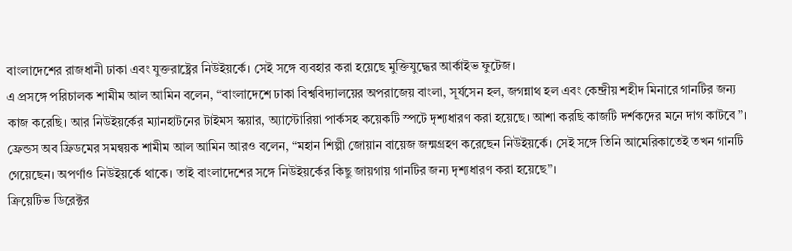বাংলাদেশের রাজধানী ঢাকা এবং যুক্তরাষ্ট্রের নিউইয়র্কে। সেই সঙ্গে ব্যবহার করা হয়েছে মুক্তিযুদ্ধের আর্কাইভ ফুটেজ।
এ প্রসঙ্গে পরিচালক শামীম আল আমিন বলেন, “বাংলাদেশে ঢাকা বিশ্ববিদ্যালয়ের অপরাজেয় বাংলা, সূর্যসেন হল, জগন্নাথ হল এবং কেন্দ্রীয় শহীদ মিনারে গানটির জন্য কাজ করেছি। আর নিউইয়র্কের ম্যানহাটনের টাইমস স্কয়ার, অ্যাস্টোরিয়া পার্কসহ কয়েকটি স্পটে দৃশ্যধারণ করা হয়েছে। আশা করছি কাজটি দর্শকদের মনে দাগ কাটবে”।
ফ্রেন্ডস অব ফ্রিডমের সমন্বয়ক শামীম আল আমিন আরও বলেন, “মহান শিল্পী জোয়ান বায়েজ জন্মগ্রহণ করেছেন নিউইয়র্কে। সেই সঙ্গে তিনি আমেরিকাতেই তখন গানটি গেয়েছেন। অপর্ণাও নিউইয়র্কে থাকে। তাই বাংলাদেশের সঙ্গে নিউইয়র্কের কিছু জায়গায় গানটির জন্য দৃশ্যধারণ করা হয়েছে”।
ক্রিয়েটিভ ডিরেক্টর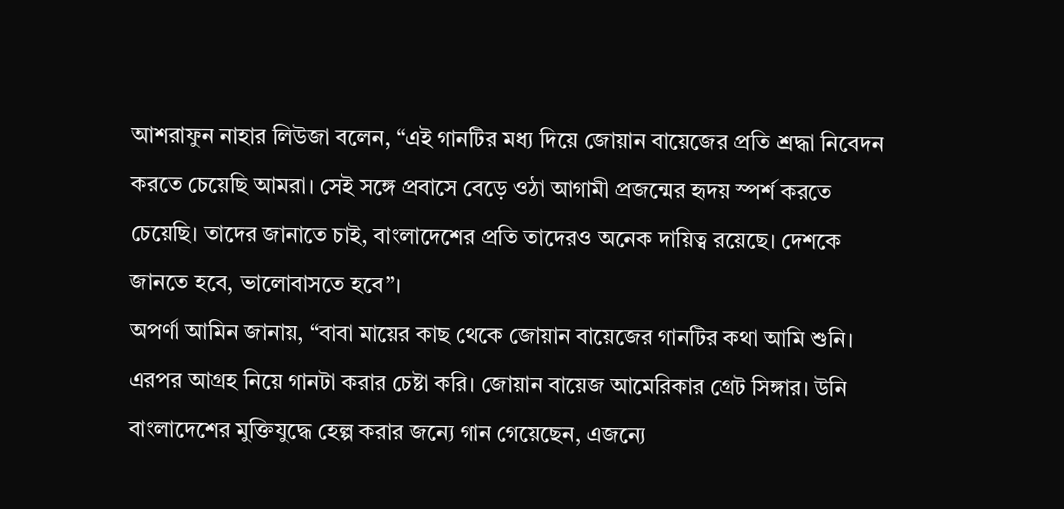আশরাফুন নাহার লিউজা বলেন, “এই গানটির মধ্য দিয়ে জোয়ান বায়েজের প্রতি শ্রদ্ধা নিবেদন করতে চেয়েছি আমরা। সেই সঙ্গে প্রবাসে বেড়ে ওঠা আগামী প্রজন্মের হৃদয় স্পর্শ করতে চেয়েছি। তাদের জানাতে চাই, বাংলাদেশের প্রতি তাদেরও অনেক দায়িত্ব রয়েছে। দেশকে জানতে হবে, ভালোবাসতে হবে”।
অপর্ণা আমিন জানায়, “বাবা মায়ের কাছ থেকে জোয়ান বায়েজের গানটির কথা আমি শুনি। এরপর আগ্রহ নিয়ে গানটা করার চেষ্টা করি। জোয়ান বায়েজ আমেরিকার গ্রেট সিঙ্গার। উনি বাংলাদেশের মুক্তিযুদ্ধে হেল্প করার জন্যে গান গেয়েছেন, এজন্যে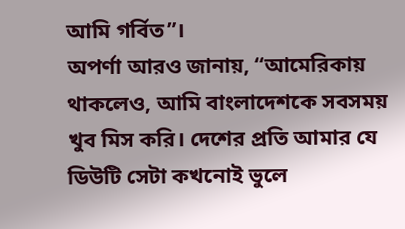আমি গর্বিত”।
অপর্ণা আরও জানায়, “আমেরিকায় থাকলেও, আমি বাংলাদেশকে সবসময় খুব মিস করি। দেশের প্রতি আমার যে ডিউটি সেটা কখনোই ভুলে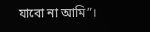যাবো না আমি”।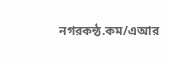নগরকন্ঠ.কম/এআর